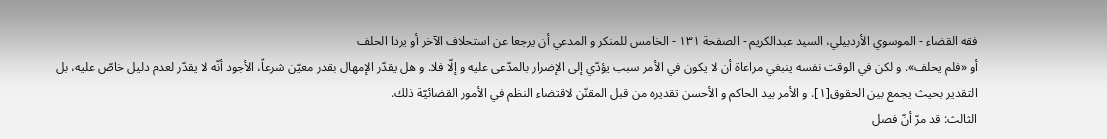فقه القضاء - الموسوي الأردبيلي، السيد عبدالكريم - الصفحة ١٣١ - الخامس للمنكر و المدعي أن يرجعا عن استحلاف الآخر أو يردا الحلف
أو «فلم يحلف». و لكن في الوقت نفسه ينبغي مراعاة أن لا يكون في الأمر سبب يؤدّي إلى الإضرار بالمدّعى عليه و إلّا فلا. و هل يقدّر الإمهال بقدر معيّن شرعاً، الأجود أنّه لا يقدّر لعدم دليل خاصّ عليه، بل التقدير بحيث يجمع بين الحقوق[١]. و الأمر بيد الحاكم و الأحسن تقديره من قبل المقنّن لاقتضاء النظم في الأمور القضائيّة ذلك.
الثالث: قد مرّ أنّ فصل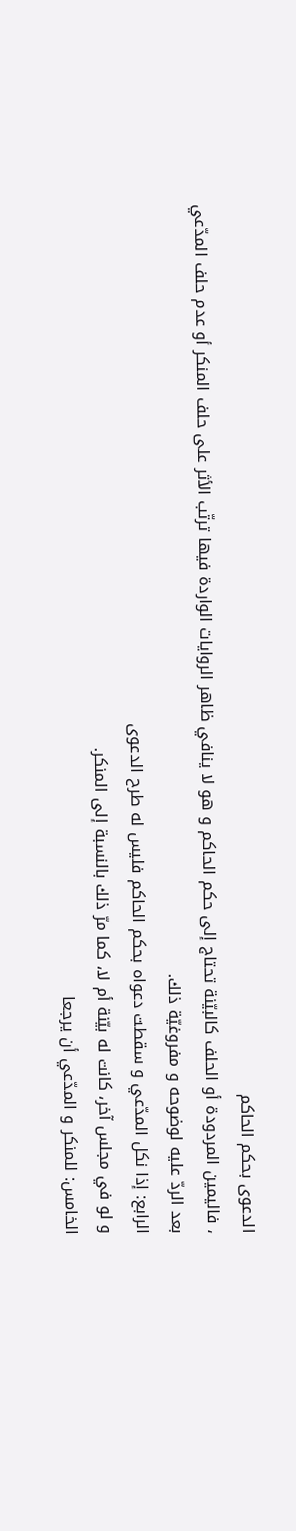الدعوى بحكم الحاكم
، فاليمين المردودة أو الحلف كالبيّنة تحتاج إلى حكم الحاكم و هو لا ينافي ظاهر الروايات الواردة فيها ترتّب الأثر على حلف المنكر أو عدم حلف المدّعي بعد الردّ عليه لوضوحه و مفروغيّة ذلك.
الرابع: إذا نكل المدّعي و سقطت دعواه بحكم الحاكم فليس له طرح الدعوى
و لو في مجلس آخر، كانت له بيّنة أم لا، كما مرّ ذلك بالنسبة إلى المنكر.
الخامس: للمنكر و المدّعي أن يرجعا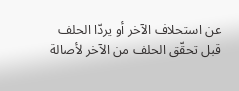عن استحلاف الآخر أو يردّا الحلف
قبل تحقّق الحلف من الآخر لأصالة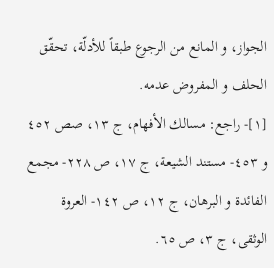الجواز، و المانع من الرجوع طبقاً للأدلّة، تحقّق الحلف و المفروض عدمه.
[١]- راجع: مسالك الأفهام، ج ١٣، صص ٤٥٢ و ٤٥٣- مستند الشيعة، ج ١٧، ص ٢٢٨- مجمع الفائدة و البرهان، ج ١٢، ص ١٤٢- العروة الوثقى، ج ٣، ص ٦٥.